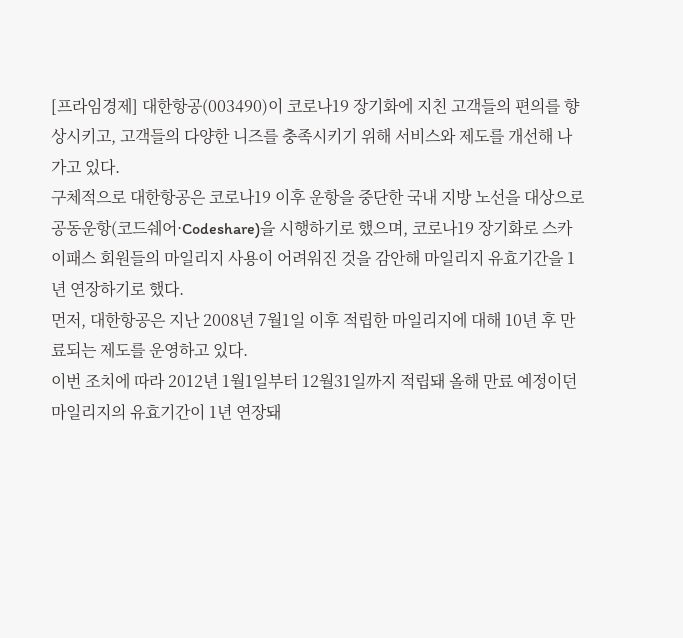[프라임경제] 대한항공(003490)이 코로나19 장기화에 지친 고객들의 편의를 향상시키고, 고객들의 다양한 니즈를 충족시키기 위해 서비스와 제도를 개선해 나가고 있다.
구체적으로 대한항공은 코로나19 이후 운항을 중단한 국내 지방 노선을 대상으로 공동운항(코드쉐어·Codeshare)을 시행하기로 했으며, 코로나19 장기화로 스카이패스 회원들의 마일리지 사용이 어려워진 것을 감안해 마일리지 유효기간을 1년 연장하기로 했다.
먼저, 대한항공은 지난 2008년 7월1일 이후 적립한 마일리지에 대해 10년 후 만료되는 제도를 운영하고 있다.
이번 조치에 따라 2012년 1월1일부터 12월31일까지 적립돼 올해 만료 예정이던 마일리지의 유효기간이 1년 연장돼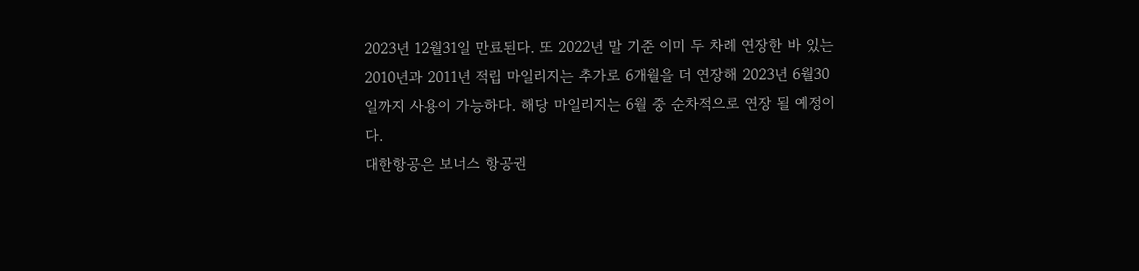2023년 12월31일 만료된다. 또 2022년 말 기준 이미 두 차례 연장한 바 있는 2010년과 2011년 적립 마일리지는 추가로 6개월을 더 연장해 2023년 6월30일까지 사용이 가능하다. 해당 마일리지는 6월 중 순차적으로 연장 될 예정이다.
대한항공은 보너스 항공권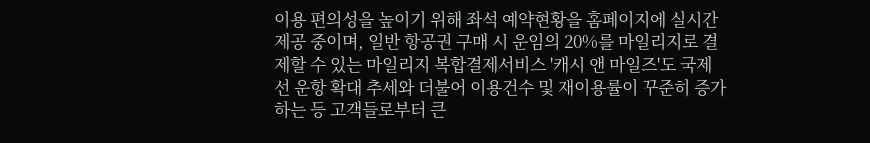이용 편의성을 높이기 위해 좌석 예약현황을 홈페이지에 실시간 제공 중이며, 일반 항공권 구매 시 운임의 20%를 마일리지로 결제할 수 있는 마일리지 복합결제서비스 '캐시 앤 마일즈'도 국제선 운항 확대 추세와 더불어 이용건수 및 재이용률이 꾸준히 증가하는 등 고객들로부터 큰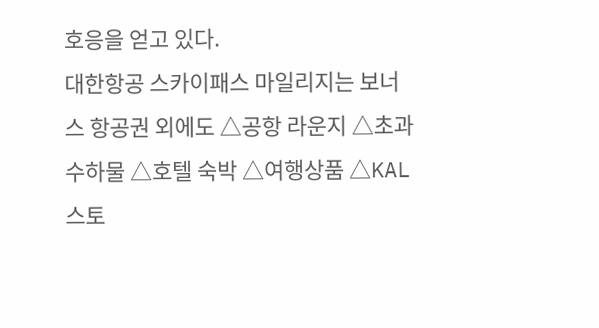호응을 얻고 있다.
대한항공 스카이패스 마일리지는 보너스 항공권 외에도 △공항 라운지 △초과 수하물 △호텔 숙박 △여행상품 △KAL 스토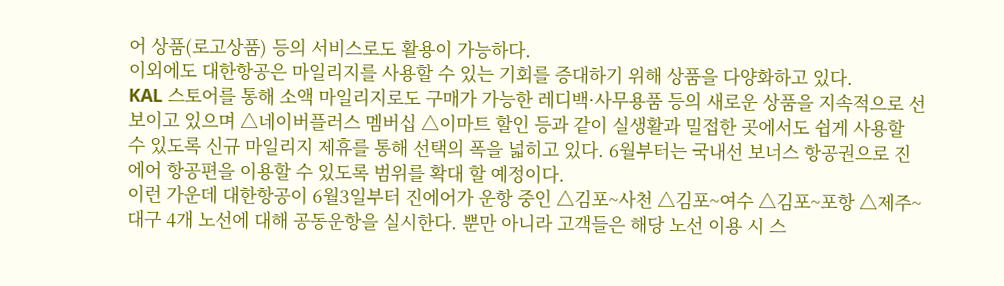어 상품(로고상품) 등의 서비스로도 활용이 가능하다.
이외에도 대한항공은 마일리지를 사용할 수 있는 기회를 증대하기 위해 상품을 다양화하고 있다.
KAL 스토어를 통해 소액 마일리지로도 구매가 가능한 레디백·사무용품 등의 새로운 상품을 지속적으로 선보이고 있으며 △네이버플러스 멤버십 △이마트 할인 등과 같이 실생활과 밀접한 곳에서도 쉽게 사용할 수 있도록 신규 마일리지 제휴를 통해 선택의 폭을 넓히고 있다. 6월부터는 국내선 보너스 항공권으로 진에어 항공편을 이용할 수 있도록 범위를 확대 할 예정이다.
이런 가운데 대한항공이 6월3일부터 진에어가 운항 중인 △김포~사천 △김포~여수 △김포~포항 △제주~대구 4개 노선에 대해 공동운항을 실시한다. 뿐만 아니라 고객들은 해당 노선 이용 시 스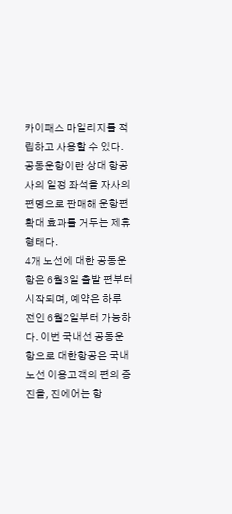카이패스 마일리지를 적립하고 사용할 수 있다.
공동운항이란 상대 항공사의 일정 좌석을 자사의 편명으로 판매해 운항편 확대 효과를 거두는 제휴 형태다.
4개 노선에 대한 공동운항은 6월3일 출발 편부터 시작되며, 예약은 하루 전인 6월2일부터 가능하다. 이번 국내선 공동운항으로 대한항공은 국내 노선 이용고객의 편의 증진을, 진에어는 항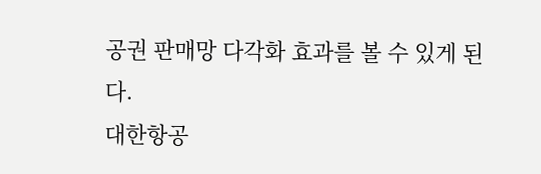공권 판매망 다각화 효과를 볼 수 있게 된다.
대한항공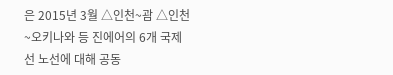은 2015년 3월 △인천~괌 △인천~오키나와 등 진에어의 6개 국제선 노선에 대해 공동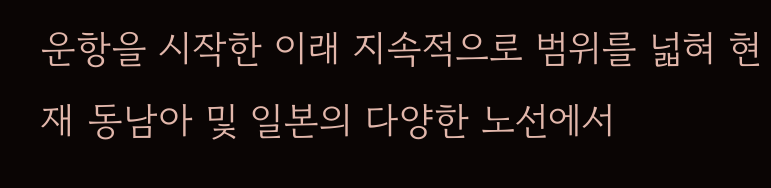운항을 시작한 이래 지속적으로 범위를 넓혀 현재 동남아 및 일본의 다양한 노선에서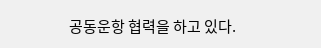공동운항 협력을 하고 있다.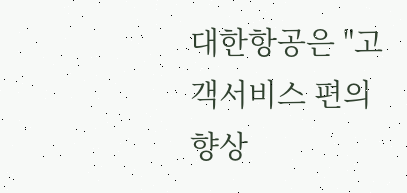대한항공은 "고객서비스 편의 향상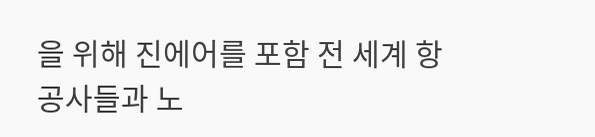을 위해 진에어를 포함 전 세계 항공사들과 노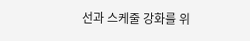선과 스케줄 강화를 위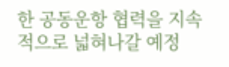한 공동운항 협력을 지속적으로 넓혀나갈 예정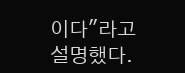이다"라고 설명했다.